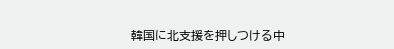韓国に北支援を押しつける中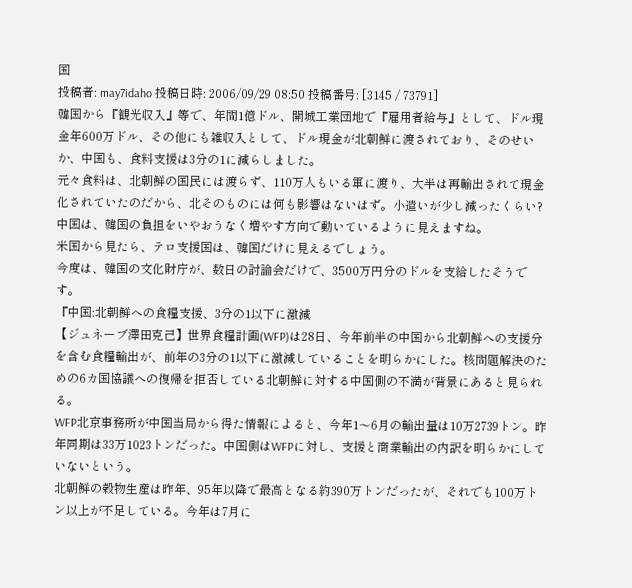国
投稿者: may7idaho 投稿日時: 2006/09/29 08:50 投稿番号: [3145 / 73791]
韓国から『観光収入』等で、年間1億ドル、開城工業団地で『雇用者給与』として、ドル現金年600万ドル、その他にも雑収入として、ドル現金が北朝鮮に渡されており、そのせいか、中国も、食料支援は3分の1に減らしました。
元々食料は、北朝鮮の国民には渡らず、110万人もいる軍に渡り、大半は再輸出されて現金化されていたのだから、北そのものには何も影響はないはず。小遣いが少し減ったくらい?
中国は、韓国の負担をいやおうなく増やす方向で動いているように見えますね。
米国から見たら、テロ支援国は、韓国だけに見えるでしょう。
今度は、韓国の文化財庁が、数日の討論会だけで、3500万円分のドルを支給したそうです。
『中国:北朝鮮への食糧支援、3分の1以下に激減
【ジュネーブ澤田克己】世界食糧計画(WFP)は28日、今年前半の中国から北朝鮮への支援分を含む食糧輸出が、前年の3分の1以下に激減していることを明らかにした。核問題解決のための6カ国協議への復帰を拒否している北朝鮮に対する中国側の不満が背景にあると見られる。
WFP北京事務所が中国当局から得た情報によると、今年1〜6月の輸出量は10万2739トン。昨年同期は33万1023トンだった。中国側はWFPに対し、支援と商業輸出の内訳を明らかにしていないという。
北朝鮮の穀物生産は昨年、95年以降で最高となる約390万トンだったが、それでも100万トン以上が不足している。今年は7月に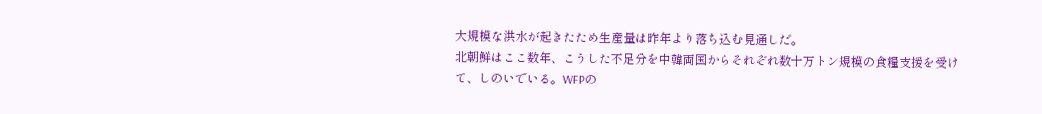大規模な洪水が起きたため生産量は昨年より落ち込む見通しだ。
北朝鮮はここ数年、こうした不足分を中韓両国からそれぞれ数十万トン規模の食糧支援を受けて、しのいでいる。WFPの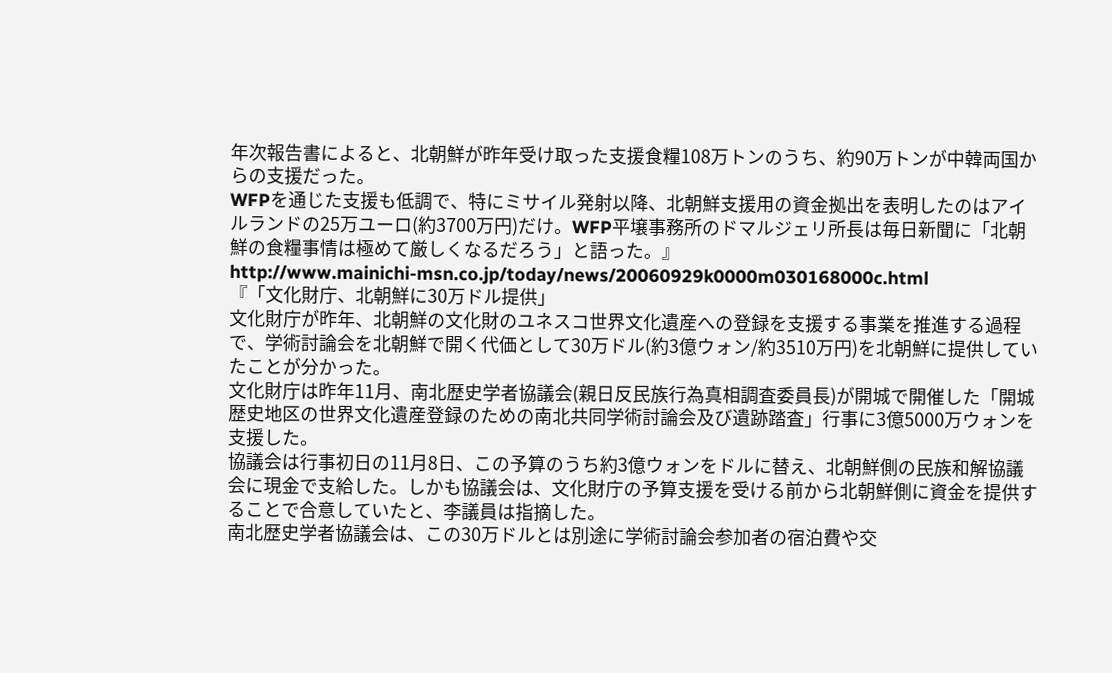年次報告書によると、北朝鮮が昨年受け取った支援食糧108万トンのうち、約90万トンが中韓両国からの支援だった。
WFPを通じた支援も低調で、特にミサイル発射以降、北朝鮮支援用の資金拠出を表明したのはアイルランドの25万ユーロ(約3700万円)だけ。WFP平壌事務所のドマルジェリ所長は毎日新聞に「北朝鮮の食糧事情は極めて厳しくなるだろう」と語った。』
http://www.mainichi-msn.co.jp/today/news/20060929k0000m030168000c.html
『「文化財庁、北朝鮮に30万ドル提供」
文化財庁が昨年、北朝鮮の文化財のユネスコ世界文化遺産への登録を支援する事業を推進する過程で、学術討論会を北朝鮮で開く代価として30万ドル(約3億ウォン/約3510万円)を北朝鮮に提供していたことが分かった。
文化財庁は昨年11月、南北歴史学者協議会(親日反民族行為真相調査委員長)が開城で開催した「開城歴史地区の世界文化遺産登録のための南北共同学術討論会及び遺跡踏査」行事に3億5000万ウォンを支援した。
協議会は行事初日の11月8日、この予算のうち約3億ウォンをドルに替え、北朝鮮側の民族和解協議会に現金で支給した。しかも協議会は、文化財庁の予算支援を受ける前から北朝鮮側に資金を提供することで合意していたと、李議員は指摘した。
南北歴史学者協議会は、この30万ドルとは別途に学術討論会参加者の宿泊費や交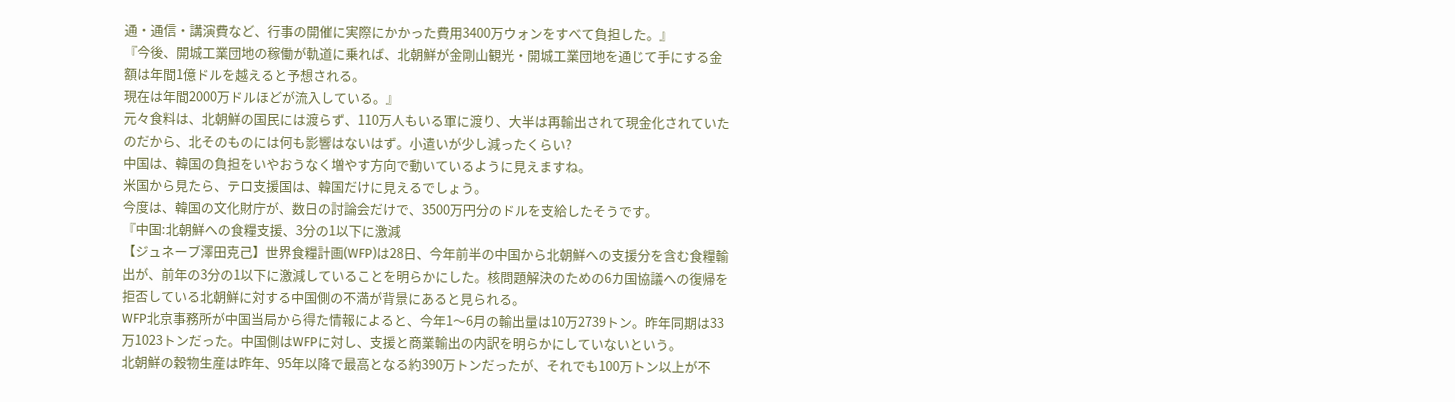通・通信・講演費など、行事の開催に実際にかかった費用3400万ウォンをすべて負担した。』
『今後、開城工業団地の稼働が軌道に乗れば、北朝鮮が金剛山観光・開城工業団地を通じて手にする金額は年間1億ドルを越えると予想される。
現在は年間2000万ドルほどが流入している。』
元々食料は、北朝鮮の国民には渡らず、110万人もいる軍に渡り、大半は再輸出されて現金化されていたのだから、北そのものには何も影響はないはず。小遣いが少し減ったくらい?
中国は、韓国の負担をいやおうなく増やす方向で動いているように見えますね。
米国から見たら、テロ支援国は、韓国だけに見えるでしょう。
今度は、韓国の文化財庁が、数日の討論会だけで、3500万円分のドルを支給したそうです。
『中国:北朝鮮への食糧支援、3分の1以下に激減
【ジュネーブ澤田克己】世界食糧計画(WFP)は28日、今年前半の中国から北朝鮮への支援分を含む食糧輸出が、前年の3分の1以下に激減していることを明らかにした。核問題解決のための6カ国協議への復帰を拒否している北朝鮮に対する中国側の不満が背景にあると見られる。
WFP北京事務所が中国当局から得た情報によると、今年1〜6月の輸出量は10万2739トン。昨年同期は33万1023トンだった。中国側はWFPに対し、支援と商業輸出の内訳を明らかにしていないという。
北朝鮮の穀物生産は昨年、95年以降で最高となる約390万トンだったが、それでも100万トン以上が不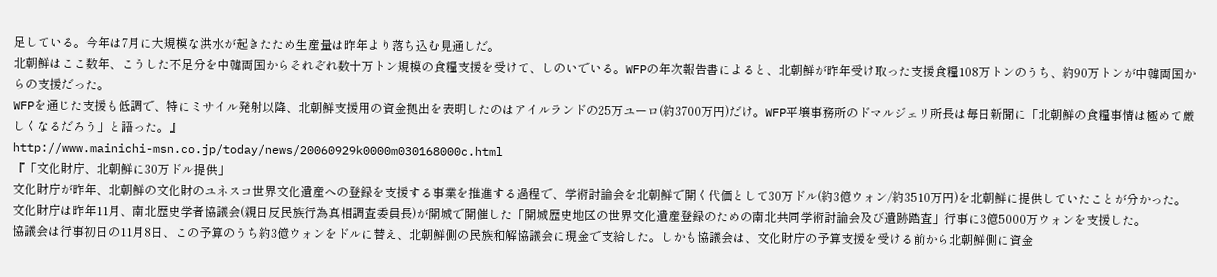足している。今年は7月に大規模な洪水が起きたため生産量は昨年より落ち込む見通しだ。
北朝鮮はここ数年、こうした不足分を中韓両国からそれぞれ数十万トン規模の食糧支援を受けて、しのいでいる。WFPの年次報告書によると、北朝鮮が昨年受け取った支援食糧108万トンのうち、約90万トンが中韓両国からの支援だった。
WFPを通じた支援も低調で、特にミサイル発射以降、北朝鮮支援用の資金拠出を表明したのはアイルランドの25万ユーロ(約3700万円)だけ。WFP平壌事務所のドマルジェリ所長は毎日新聞に「北朝鮮の食糧事情は極めて厳しくなるだろう」と語った。』
http://www.mainichi-msn.co.jp/today/news/20060929k0000m030168000c.html
『「文化財庁、北朝鮮に30万ドル提供」
文化財庁が昨年、北朝鮮の文化財のユネスコ世界文化遺産への登録を支援する事業を推進する過程で、学術討論会を北朝鮮で開く代価として30万ドル(約3億ウォン/約3510万円)を北朝鮮に提供していたことが分かった。
文化財庁は昨年11月、南北歴史学者協議会(親日反民族行為真相調査委員長)が開城で開催した「開城歴史地区の世界文化遺産登録のための南北共同学術討論会及び遺跡踏査」行事に3億5000万ウォンを支援した。
協議会は行事初日の11月8日、この予算のうち約3億ウォンをドルに替え、北朝鮮側の民族和解協議会に現金で支給した。しかも協議会は、文化財庁の予算支援を受ける前から北朝鮮側に資金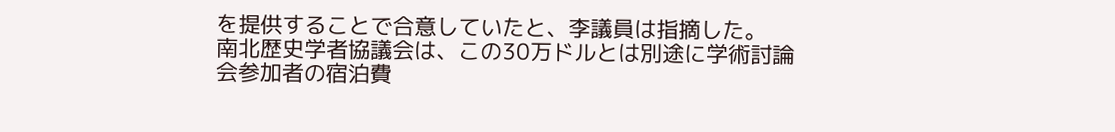を提供することで合意していたと、李議員は指摘した。
南北歴史学者協議会は、この30万ドルとは別途に学術討論会参加者の宿泊費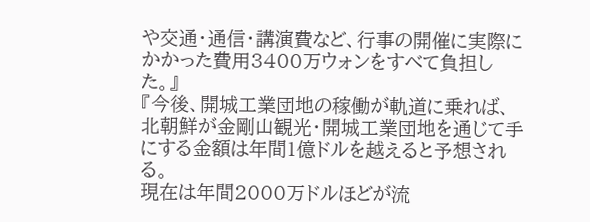や交通・通信・講演費など、行事の開催に実際にかかった費用3400万ウォンをすべて負担した。』
『今後、開城工業団地の稼働が軌道に乗れば、北朝鮮が金剛山観光・開城工業団地を通じて手にする金額は年間1億ドルを越えると予想される。
現在は年間2000万ドルほどが流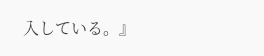入している。』